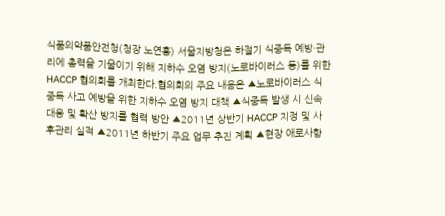식품의약품안전청(청장 노연홍) 서울지방청은 하절기 식중독 예방·관리에 총력을 기울이기 위해 지하수 오염 방지(노로바이러스 등)를 위한 HACCP 협의회를 개최한다.협의회의 주요 내용은 ▲노로바이러스 식중독 사고 예방을 위한 지하수 오염 방지 대책 ▲식중독 발생 시 신속 대응 및 확산 방지를 협력 방안 ▲2011년 상반기 HACCP 지정 및 사후관리 실적 ▲2011년 하반기 주요 업무 추진 계획 ▲현장 애로사항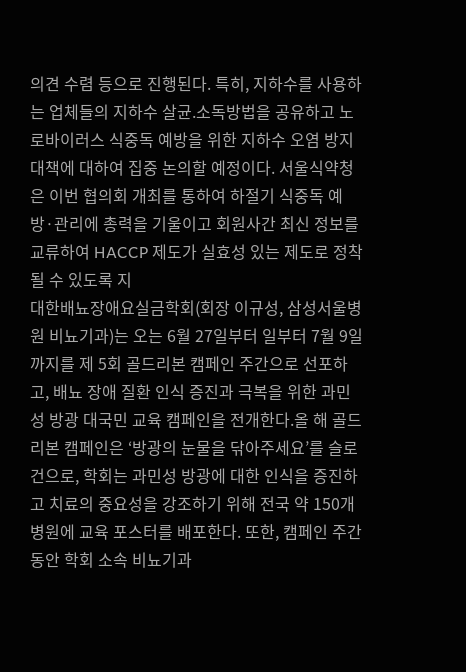의견 수렴 등으로 진행된다. 특히, 지하수를 사용하는 업체들의 지하수 살균․소독방법을 공유하고 노로바이러스 식중독 예방을 위한 지하수 오염 방지 대책에 대하여 집중 논의할 예정이다. 서울식약청은 이번 협의회 개최를 통하여 하절기 식중독 예방·관리에 총력을 기울이고 회원사간 최신 정보를 교류하여 HACCP 제도가 실효성 있는 제도로 정착될 수 있도록 지
대한배뇨장애요실금학회(회장 이규성, 삼성서울병원 비뇨기과)는 오는 6월 27일부터 일부터 7월 9일까지를 제 5회 골드리본 캠페인 주간으로 선포하고, 배뇨 장애 질환 인식 증진과 극복을 위한 과민성 방광 대국민 교육 캠페인을 전개한다.올 해 골드리본 캠페인은 ‘방광의 눈물을 닦아주세요’를 슬로건으로, 학회는 과민성 방광에 대한 인식을 증진하고 치료의 중요성을 강조하기 위해 전국 약 150개 병원에 교육 포스터를 배포한다. 또한, 캠페인 주간 동안 학회 소속 비뇨기과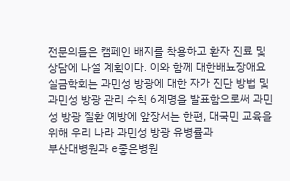전문의들은 캠페인 배지를 착용하고 환자 진료 및 상담에 나설 계획이다. 이와 함께 대한배뇨장애요실금학회는 과민성 방광에 대한 자가 진단 방법 및 과민성 방광 관리 수칙 6계명을 발표함으로써 과민성 방광 질환 예방에 앞장서는 한편, 대국민 교육을 위해 우리 나라 과민성 방광 유병률과
부산대병원과 e좋은병원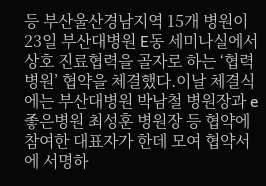등 부산울산경남지역 15개 병원이 23일 부산대병원 E동 세미나실에서상호 진료협력을 골자로 하는 ‘협력병원’ 협약을 체결했다.이날 체결식에는 부산대병원 박남철 병원장과 e좋은병원 최성훈 병원장 등 협약에 참여한 대표자가 한데 모여 협약서에 서명하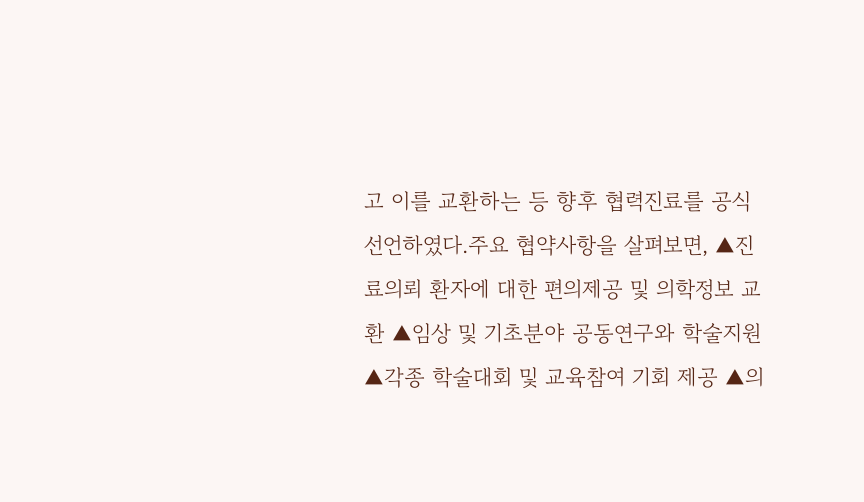고 이를 교환하는 등 향후 협력진료를 공식 선언하였다.주요 협약사항을 살펴보면, ▲진료의뢰 환자에 대한 편의제공 및 의학정보 교환 ▲임상 및 기초분야 공동연구와 학술지원 ▲각종 학술대회 및 교육참여 기회 제공 ▲의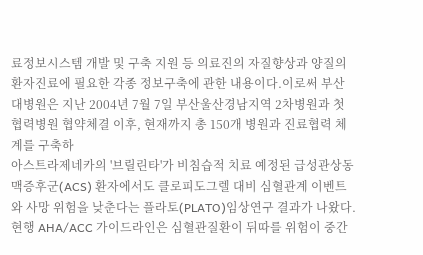료정보시스템 개발 및 구축 지원 등 의료진의 자질향상과 양질의 환자진료에 필요한 각종 정보구축에 관한 내용이다.이로써 부산대병원은 지난 2004년 7월 7일 부산울산경남지역 2차병원과 첫 협력병원 협약체결 이후, 현재까지 총 150개 병원과 진료협력 체계를 구축하
아스트라제네카의 '브릴린타'가 비침습적 치료 예정된 급성관상동맥증후군(ACS) 환자에서도 클로피도그렐 대비 심혈관계 이벤트와 사망 위험을 낮춘다는 플라토(PLATO)임상연구 결과가 나왔다.현행 AHA/ACC 가이드라인은 심혈관질환이 뒤따를 위험이 중간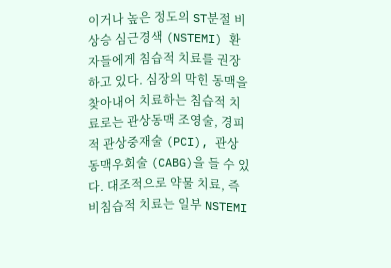이거나 높은 정도의 ST분절 비상승 심근경색 (NSTEMI) 환자들에게 침습적 치료를 권장하고 있다. 심장의 막힌 동맥을 찾아내어 치료하는 침습적 치료로는 관상동맥 조영술, 경피적 관상중재술 (PCI), 관상동맥우회술 (CABG)을 들 수 있다. 대조적으로 약물 치료, 즉 비침습적 치료는 일부 NSTEMI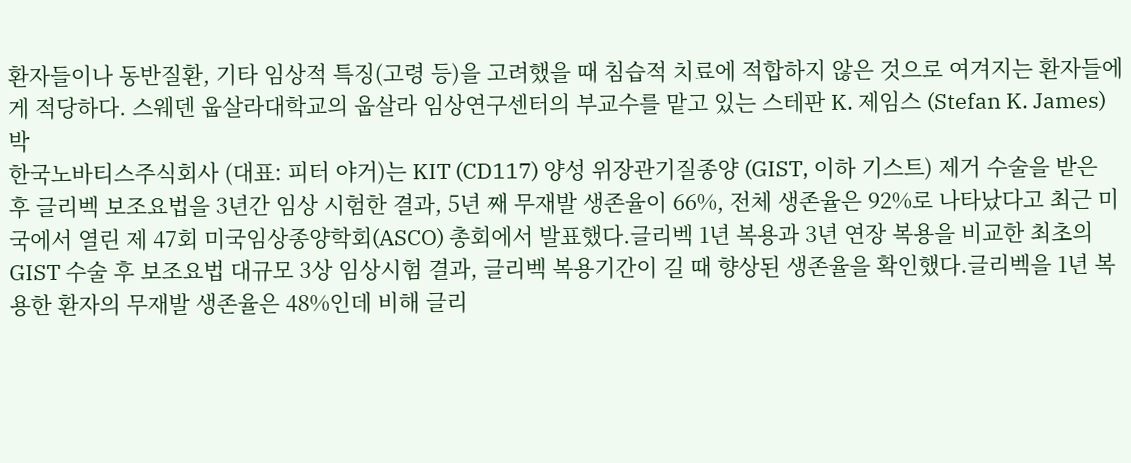환자들이나 동반질환, 기타 임상적 특징(고령 등)을 고려했을 때 침습적 치료에 적합하지 않은 것으로 여겨지는 환자들에게 적당하다. 스웨덴 웁살라대학교의 웁살라 임상연구센터의 부교수를 맡고 있는 스테판 K. 제임스 (Stefan K. James) 박
한국노바티스주식회사 (대표: 피터 야거)는 KIT (CD117) 양성 위장관기질종양 (GIST, 이하 기스트) 제거 수술을 받은 후 글리벡 보조요법을 3년간 임상 시험한 결과, 5년 째 무재발 생존율이 66%, 전체 생존율은 92%로 나타났다고 최근 미국에서 열린 제 47회 미국임상종양학회(ASCO) 총회에서 발표했다.글리벡 1년 복용과 3년 연장 복용을 비교한 최초의 GIST 수술 후 보조요법 대규모 3상 임상시험 결과, 글리벡 복용기간이 길 때 향상된 생존율을 확인했다.글리벡을 1년 복용한 환자의 무재발 생존율은 48%인데 비해 글리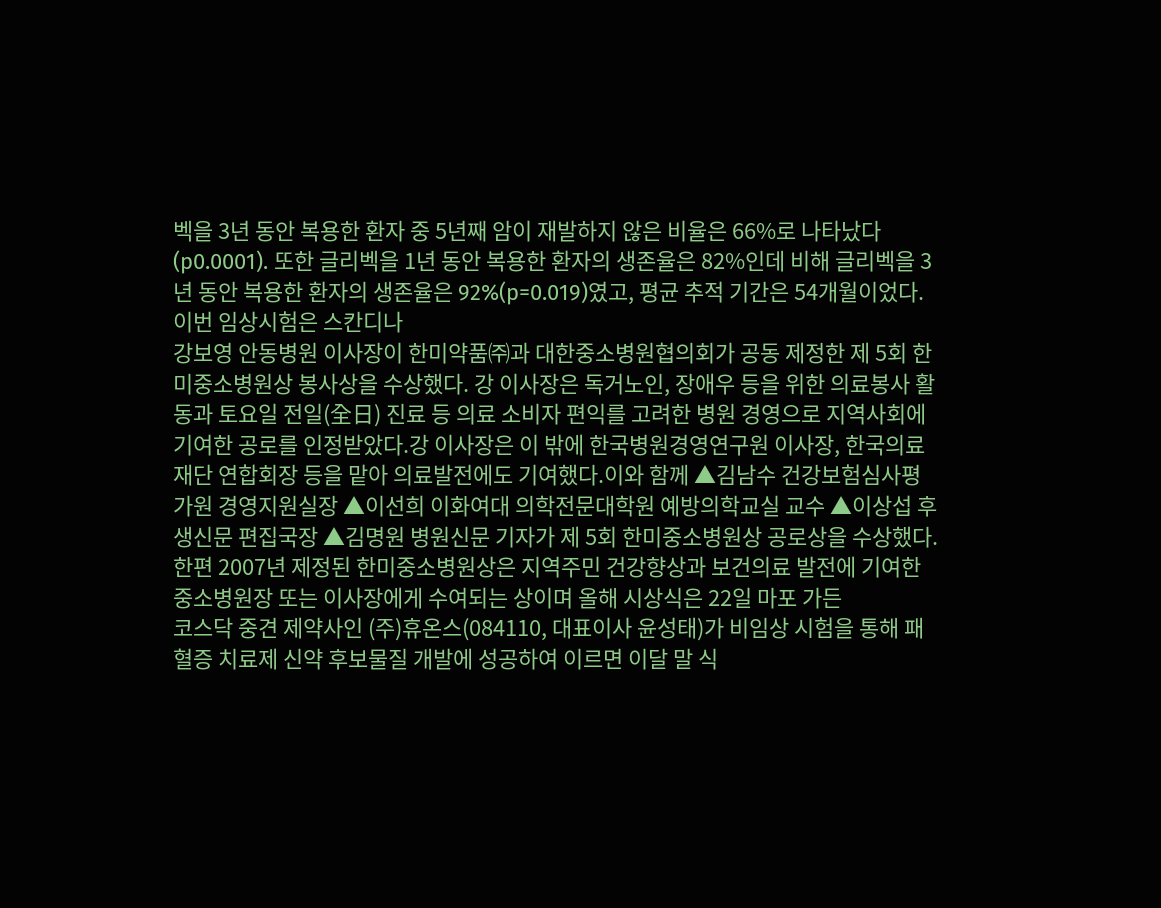벡을 3년 동안 복용한 환자 중 5년째 암이 재발하지 않은 비율은 66%로 나타났다(p0.0001). 또한 글리벡을 1년 동안 복용한 환자의 생존율은 82%인데 비해 글리벡을 3년 동안 복용한 환자의 생존율은 92%(p=0.019)였고, 평균 추적 기간은 54개월이었다.이번 임상시험은 스칸디나
강보영 안동병원 이사장이 한미약품㈜과 대한중소병원협의회가 공동 제정한 제 5회 한미중소병원상 봉사상을 수상했다. 강 이사장은 독거노인, 장애우 등을 위한 의료봉사 활동과 토요일 전일(全日) 진료 등 의료 소비자 편익를 고려한 병원 경영으로 지역사회에 기여한 공로를 인정받았다.강 이사장은 이 밖에 한국병원경영연구원 이사장, 한국의료재단 연합회장 등을 맡아 의료발전에도 기여했다.이와 함께 ▲김남수 건강보험심사평가원 경영지원실장 ▲이선희 이화여대 의학전문대학원 예방의학교실 교수 ▲이상섭 후생신문 편집국장 ▲김명원 병원신문 기자가 제 5회 한미중소병원상 공로상을 수상했다. 한편 2007년 제정된 한미중소병원상은 지역주민 건강향상과 보건의료 발전에 기여한 중소병원장 또는 이사장에게 수여되는 상이며 올해 시상식은 22일 마포 가든
코스닥 중견 제약사인 (주)휴온스(084110, 대표이사 윤성태)가 비임상 시험을 통해 패혈증 치료제 신약 후보물질 개발에 성공하여 이르면 이달 말 식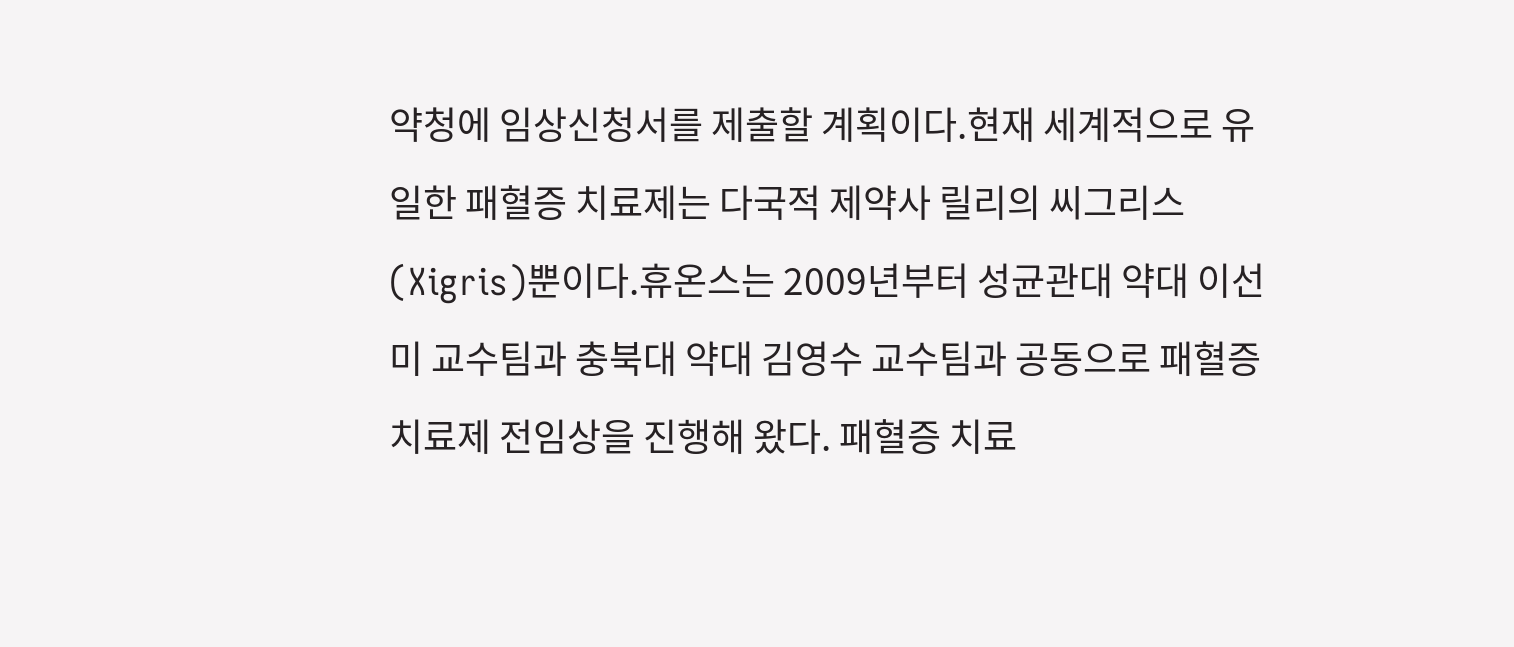약청에 임상신청서를 제출할 계획이다.현재 세계적으로 유일한 패혈증 치료제는 다국적 제약사 릴리의 씨그리스(Xigris)뿐이다.휴온스는 2009년부터 성균관대 약대 이선미 교수팀과 충북대 약대 김영수 교수팀과 공동으로 패혈증 치료제 전임상을 진행해 왔다. 패혈증 치료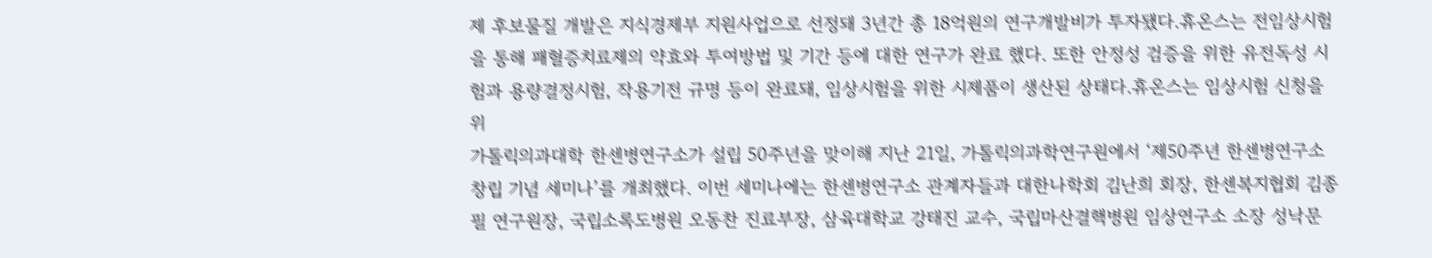제 후보물질 개발은 지식경제부 지원사업으로 선정돼 3년간 총 18억원의 연구개발비가 투자됐다.휴온스는 전임상시험을 통해 패혈증치료제의 약효와 투여방법 및 기간 등에 대한 연구가 완료 했다. 또한 안정성 검증을 위한 유전독성 시험과 용량결정시험, 작용기전 규명 등이 완료돼, 임상시험을 위한 시제품이 생산된 상태다.휴온스는 임상시험 신청을 위
가톨릭의과대학 한센병연구소가 설립 50주년을 맞이해 지난 21일, 가톨릭의과학연구원에서 ‘제50주년 한센병연구소 창립 기념 세미나’를 개최했다. 이번 세미나에는 한센병연구소 관계자들과 대한나학회 김난희 회장, 한센복지협회 김종필 연구원장, 국립소록도병원 오동찬 진료부장, 삼육대학교 강태진 교수, 국립마산결핵병원 임상연구소 소장 성낙문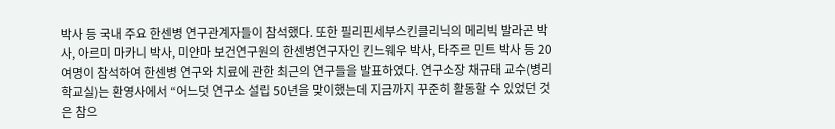박사 등 국내 주요 한센병 연구관계자들이 참석했다. 또한 필리핀세부스킨클리닉의 메리빅 발라곤 박사, 아르미 마카니 박사, 미얀마 보건연구원의 한센병연구자인 킨느웨우 박사, 타주르 민트 박사 등 20 여명이 참석하여 한센병 연구와 치료에 관한 최근의 연구들을 발표하였다. 연구소장 채규태 교수(병리학교실)는 환영사에서 “어느덧 연구소 설립 50년을 맞이했는데 지금까지 꾸준히 활동할 수 있었던 것은 참으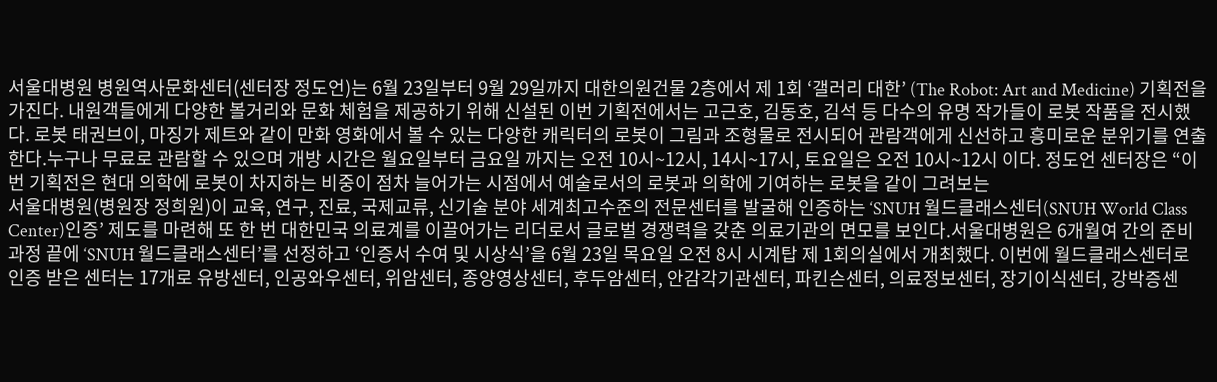서울대병원 병원역사문화센터(센터장 정도언)는 6월 23일부터 9월 29일까지 대한의원건물 2층에서 제 1회 ‘갤러리 대한’ (The Robot: Art and Medicine) 기획전을 가진다. 내원객들에게 다양한 볼거리와 문화 체험을 제공하기 위해 신설된 이번 기획전에서는 고근호, 김동호, 김석 등 다수의 유명 작가들이 로봇 작품을 전시했다. 로봇 태권브이, 마징가 제트와 같이 만화 영화에서 볼 수 있는 다양한 캐릭터의 로봇이 그림과 조형물로 전시되어 관람객에게 신선하고 흥미로운 분위기를 연출한다.누구나 무료로 관람할 수 있으며 개방 시간은 월요일부터 금요일 까지는 오전 10시~12시, 14시~17시, 토요일은 오전 10시~12시 이다. 정도언 센터장은 “이번 기획전은 현대 의학에 로봇이 차지하는 비중이 점차 늘어가는 시점에서 예술로서의 로봇과 의학에 기여하는 로봇을 같이 그려보는
서울대병원(병원장 정희원)이 교육, 연구, 진료, 국제교류, 신기술 분야 세계최고수준의 전문센터를 발굴해 인증하는 ‘SNUH 월드클래스센터(SNUH World Class Center)인증’ 제도를 마련해 또 한 번 대한민국 의료계를 이끌어가는 리더로서 글로벌 경쟁력을 갖춘 의료기관의 면모를 보인다.서울대병원은 6개월여 간의 준비과정 끝에 ‘SNUH 월드클래스센터’를 선정하고 ‘인증서 수여 및 시상식’을 6월 23일 목요일 오전 8시 시계탑 제 1회의실에서 개최했다. 이번에 월드클래스센터로 인증 받은 센터는 17개로 유방센터, 인공와우센터, 위암센터, 종양영상센터, 후두암센터, 안감각기관센터, 파킨슨센터, 의료정보센터, 장기이식센터, 강박증센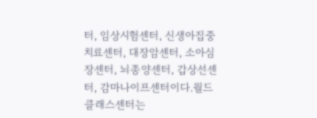터, 임상시험센터, 신생아집중치료센터, 대장암센터, 소아심장센터, 뇌종양센터, 갑상선센터, 감마나이프센터이다.월드클래스센터는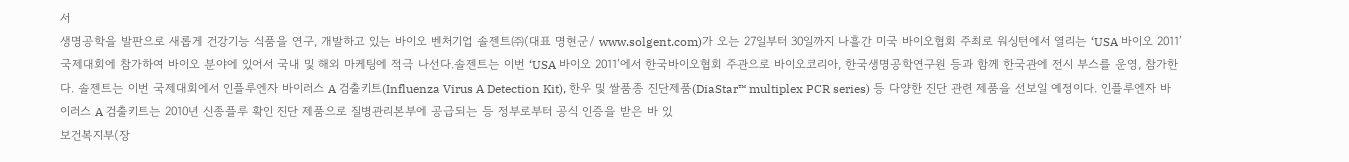서
생명공학을 발판으로 새롭게 건강기능 식품을 연구, 개발하고 있는 바이오 벤처기업 솔젠트㈜(대표 명현군/ www.solgent.com)가 오는 27일부터 30일까지 나흘간 미국 바이오협회 주최로 워싱턴에서 열리는 ‘USA 바이오 2011’ 국제대회에 참가하여 바이오 분야에 있어서 국내 및 해외 마케팅에 적극 나선다.솔젠트는 이번 ‘USA 바이오 2011’에서 한국바이오협회 주관으로 바이오코리아, 한국생명공학연구원 등과 함께 한국관에 전시 부스를 운영, 참가한다. 솔젠트는 이번 국제대회에서 인플루엔자 바이러스 A 검출키트(Influenza Virus A Detection Kit), 한우 및 쌀품종 진단제품(DiaStar™ multiplex PCR series) 등 다양한 진단 관련 제품을 선보일 예정이다. 인플루엔자 바이러스 A 검출키트는 2010년 신종플루 확인 진단 제품으로 질병관리본부에 공급되는 등 정부로부터 공식 인증을 받은 바 있
보건복지부(장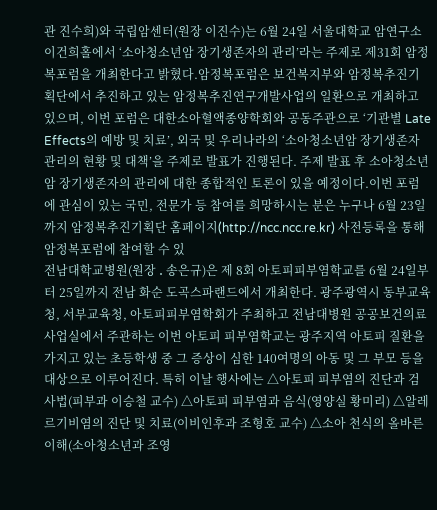관 진수희)와 국립암센터(원장 이진수)는 6월 24일 서울대학교 암연구소 이건희홀에서 ‘소아청소년암 장기생존자의 관리’라는 주제로 제31회 암정복포럼을 개최한다고 밝혔다.암정복포럼은 보건복지부와 암정복추진기획단에서 추진하고 있는 암정복추진연구개발사업의 일환으로 개최하고 있으며, 이번 포럼은 대한소아혈액종양학회와 공동주관으로 ‘기관별 Late Effects의 예방 및 치료’, 외국 및 우리나라의 ‘소아청소년암 장기생존자 관리의 현황 및 대책’을 주제로 발표가 진행된다. 주제 발표 후 소아청소년암 장기생존자의 관리에 대한 종합적인 토론이 있을 예정이다.이번 포럼에 관심이 있는 국민, 전문가 등 참여를 희망하시는 분은 누구나 6월 23일까지 암정복추진기획단 홈페이지(http://ncc.ncc.re.kr) 사전등록을 통해 암정복포럼에 참여할 수 있
전남대학교병원(원장 ․ 송은규)은 제 8회 아토피피부염학교를 6월 24일부터 25일까지 전남 화순 도곡스파랜드에서 개최한다. 광주광역시 동부교육청, 서부교육청, 아토피피부염학회가 주최하고 전남대병원 공공보건의료사업실에서 주관하는 이번 아토피 피부염학교는 광주지역 아토피 질환을 가지고 있는 초등학생 중 그 증상이 심한 140여명의 아동 및 그 부모 등을 대상으로 이루어진다. 특히 이날 행사에는 △아토피 피부염의 진단과 검사법(피부과 이승철 교수) △아토피 피부염과 음식(영양실 황미리) △알레르기비염의 진단 및 치료(이비인후과 조형호 교수) △소아 천식의 올바른 이해(소아청소년과 조영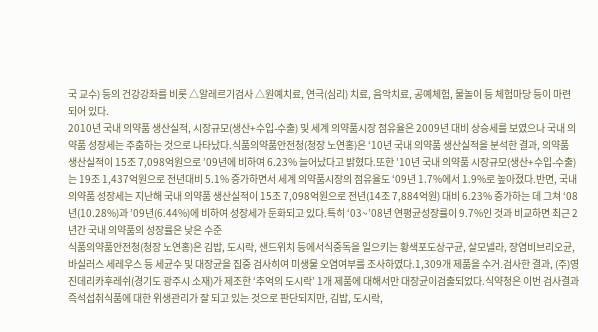국 교수) 등의 건강강좌를 비롯 △알레르기검사 △원예치료, 연극(심리) 치료, 음악치료, 공예체험, 물놀이 등 체험마당 등이 마련되어 있다.
2010년 국내 의약품 생산실적, 시장규모(생산+수입-수출) 및 세계 의약품시장 점유율은 2009년 대비 상승세를 보였으나 국내 의약품 성장세는 주춤하는 것으로 나타났다.식품의약품안전청(청장 노연홍)은 ‘10년 국내 의약품 생산실적을 분석한 결과, 의약품 생산실적이 15조 7,098억원으로 ’09년에 비하여 6.23% 늘어났다고 밝혔다.또한 ’10년 국내 의약품 시장규모(생산+수입-수출)는 19조 1,437억원으로 전년대비 5.1% 증가하면서 세계 의약품시장의 점유율도 ‘09년 1.7%에서 1.9%로 높아졌다.반면, 국내 의약품 성장세는 지난해 국내 의약품 생산실적이 15조 7,098억원으로 전년(14조 7,884억원) 대비 6.23% 증가하는 데 그쳐 ‘08년(10.28%)과 ’09년(6.44%)에 비하여 성장세가 둔화되고 있다.특히 ‘03~’08년 연평균성장률이 9.7%인 것과 비교하면 최근 2년간 국내 의약품의 성장률은 낮은 수준
식품의약품안전청(청장 노연홍)은 김밥, 도시락, 샌드위치 등에서식중독을 일으키는 황색포도상구균, 살모넬라, 장염비브리오균, 바실러스 세레우스 등 세균수 및 대장균을 집중 검사히여 미생물 오염여부를 조사하였다.1,309개 제품을 수거․검사한 결과, (주)영진데리카후레쉬(경기도 광주시 소재)가 제조한 ‘추억의 도시락’ 1개 제품에 대해서만 대장균이검출되었다.식약청은 이번 검사결과 즉석섭취식품에 대한 위생관리가 잘 되고 있는 것으로 판단되지만, 김밥, 도시락,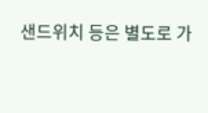샌드위치 등은 별도로 가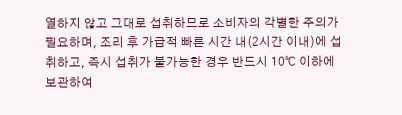열하지 않고 그대로 섭취하므로 소비자의 각별한 주의가 필요하며, 조리 후 가급적 빠른 시간 내(2시간 이내)에 섭취하고, 즉시 섭취가 불가능한 경우 반드시 10℃ 이하에 보관하여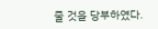줄 것을 당부하였다.